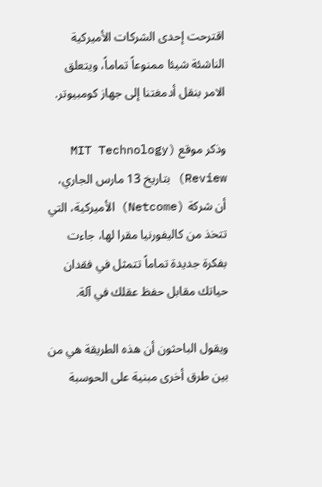اقترحت إحدى الشركات الأميركية الناشئة شيئا ممنوعاً تماماً، ويتعلق الامر بنقل أدمغتنا إلى جهاز كومبيوتر.

وذكر موقع (MIT Technology Review) بتاريخ 13 مارس الجاري، أن شركة (Netcome) الأميركية، التي تتخذ من كاليفورنيا مقرا لها، جاءت بفكرة جديدة تماماً تتمثل في فقدان حياتك مقابل حفظ عقلك في آلة.

ويقول الباحثون أن هذه الطريقة هي من بين طرق أخرى مبنية على الحوسبة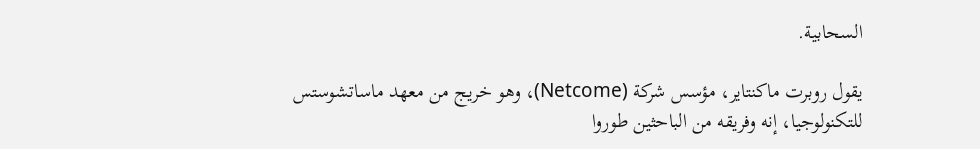السحابية.

يقول روبرت ماكنتاير، مؤسس شركة (Netcome)، وهو خريج من معهد ماساتشوستس للتكنولوجيا، إنه وفريقه من الباحثين طوروا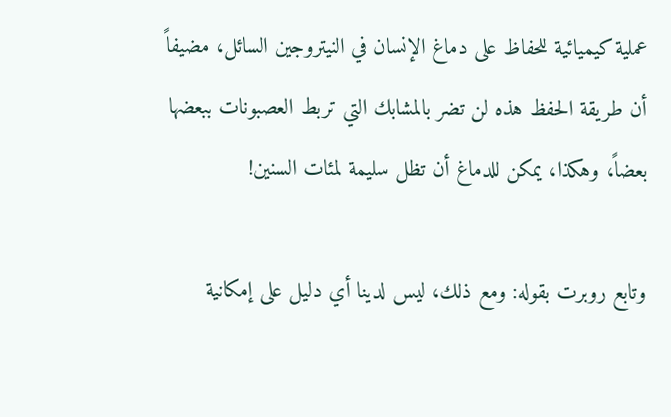عملية كيميائية للحفاظ على دماغ الإنسان في النيتروجين السائل، مضيفاً أن طريقة الحفظ هذه لن تضر بالمشابك التي تربط العصبونات ببعضها بعضاً، وهكذا، يمكن للدماغ أن تظل سليمة لمئات السنين!

وتابع روبرت بقوله: ومع ذلك، ليس لدينا أي دليل على إمكانية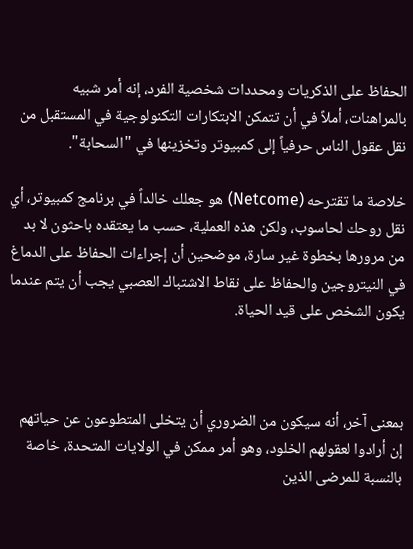الحفاظ على الذكريات ومحددات شخصية الفرد، إنه أمر شبيه بالمراهنات، أملاً في أن تتمكن الابتكارات التكنولوجية في المستقبل من نقل عقول الناس حرفياً إلى كمبيوتر وتخزينها في "السحابة".

خلاصة ما تقترحه (Netcome) هو جعلك خالداً في برنامج كمبيوتر، أي نقل روحك لحاسوب، ولكن هذه العملية، حسب ما يعتقده باحثون لا بد من مرورها بخطوة غير سارة، موضحين أن إجراءات الحفاظ على الدماغ في النيتروجين والحفاظ على نقاط الاشتباك العصبي يجب أن يتم عندما يكون الشخص على قيد الحياة.



بمعنى آخر، أنه سيكون من الضروري أن يتخلى المتطوعون عن حياتهم إن أرادوا لعقولهم الخلود، وهو أمر ممكن في الولايات المتحدة، خاصة بالنسبة للمرضى الذين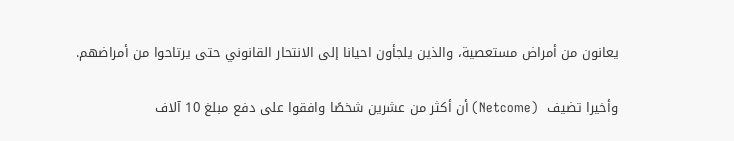يعانون من أمراض مستعصية، والذين يلجأون احيانا إلى الانتحار القانوني حتى يرتاحوا من أمراضهم.

وأخيرا تضيف  (Netcome) أن أكثر من عشرين شخصًا وافقوا على دفع مبلغ 10 آلاف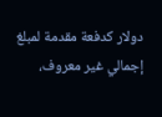دولار كدفعة مقدمة لمبلغ إجمالي غير معروف،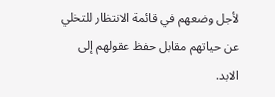لأجل وضعهم في قائمة الانتظار للتخلي عن حياتهم مقابل حفظ عقولهم إلى الابد.